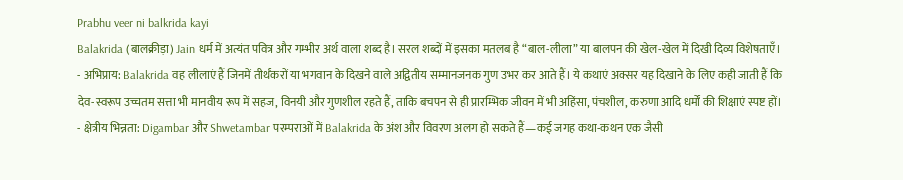Prabhu veer ni balkrida kayi
Balakrida (बालक्रीड़ा) Jain धर्म में अत्यंत पवित्र और गम्भीर अर्थ वाला शब्द है। सरल शब्दों में इसका मतलब है “बाल-लीला” या बालपन की खेल-खेल में दिखी दिव्य विशेषताएँ।
- अभिप्राय: Balakrida वह लीलाएं हैं जिनमें तीर्थंकरों या भगवान के दिखने वाले अद्वितीय सम्मानजनक गुण उभर कर आते हैं। ये कथाएं अक्सर यह दिखाने के लिए कही जाती हैं कि देव-स्वरूप उच्चतम सत्ता भी मानवीय रूप में सहज, विनयी और गुणशील रहते हैं, ताकि बचपन से ही प्रारम्भिक जीवन में भी अहिंसा, पंचशील, करुणा आदि धर्मों की शिक्षाएं स्पष्ट हों।
- क्षेत्रीय भिन्नता: Digambar और Shwetambar परम्पराओं में Balakrida के अंश और विवरण अलग हो सकते हैं—कई जगह कथा-कथन एक जैसी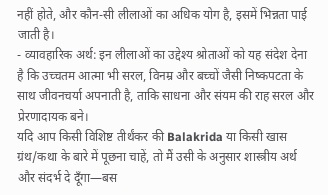नहीं होते, और कौन-सी लीलाओं का अधिक योग है, इसमें भिन्नता पाई जाती है।
- व्यावहारिक अर्थ: इन लीलाओं का उद्देश्य श्रोताओं को यह संदेश देना है कि उच्चतम आत्मा भी सरल, विनम्र और बच्चों जैसी निष्कपटता के साथ जीवनचर्या अपनाती है, ताकि साधना और संयम की राह सरल और प्रेरणादायक बने।
यदि आप किसी विशिष्ट तीर्थंकर की Balakrida या किसी खास ग्रंथ/कथा के बारे में पूछना चाहें, तो मैं उसी के अनुसार शास्त्रीय अर्थ और संदर्भ दे दूँगा—बस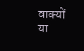वाक्यों या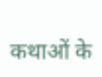कथाओं के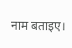नाम बताइए।